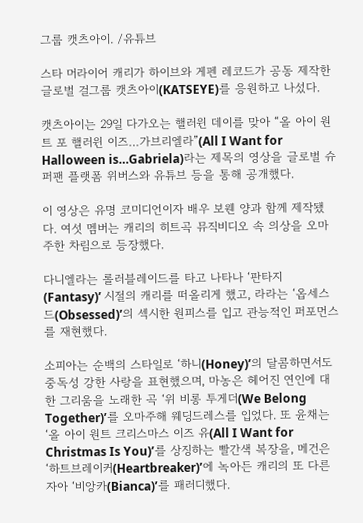그룹 캣츠아이. /유튜브

스타 머라이어 캐리가 하이브와 게펜 레코드가 공동 제작한 글로벌 걸그룹 캣츠아이(KATSEYE)를 응원하고 나섰다.

캣츠아이는 29일 다가오는 핼러윈 데이를 맞아 “올 아이 원트 포 핼러윈 이즈…가브리엘라”(All I Want for Halloween is…Gabriela)라는 제목의 영상을 글로벌 슈퍼팬 플랫폼 위버스와 유튜브 등을 통해 공개했다.

이 영상은 유명 코미디언이자 배우 보웬 양과 함께 제작됐다. 여섯 멤버는 캐리의 히트곡 뮤직비디오 속 의상을 오마주한 차림으로 등장했다.

다니엘라는 롤러블레이드를 타고 나타나 ‘판타지(Fantasy)’ 시절의 캐리를 떠올리게 했고, 라라는 ‘옵세스드(Obsessed)’의 섹시한 원피스를 입고 관능적인 퍼포먼스를 재현했다.

소피아는 순백의 스타일로 ‘하니(Honey)’의 달콤하면서도 중독성 강한 사랑을 표현했으며, 마농은 헤어진 연인에 대한 그리움을 노래한 곡 ‘위 비롱 투게더(We Belong Together)’를 오마주해 웨딩드레스를 입었다. 또 윤채는 ‘올 아이 원트 크리스마스 이즈 유(All I Want for Christmas Is You)’를 상징하는 빨간색 복장을, 메건은 ‘하트브레이커(Heartbreaker)’에 녹아든 캐리의 또 다른 자아 ‘비앙카(Bianca)’를 패러디했다.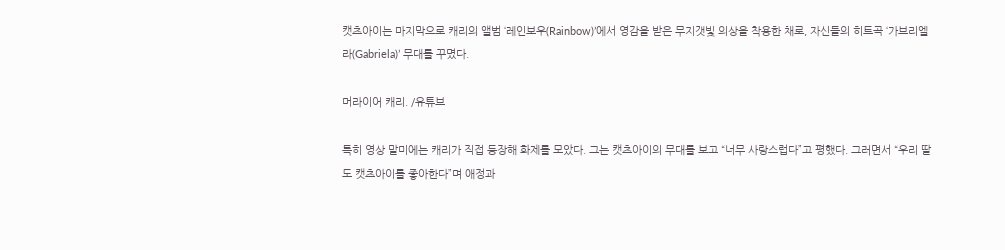캣츠아이는 마지막으로 캐리의 앨범 ‘레인보우(Rainbow)’에서 영감을 받은 무지갯빛 의상을 착용한 채로, 자신들의 히트곡 ‘가브리엘라(Gabriela)’ 무대를 꾸몄다.

머라이어 캐리. /유튜브

특히 영상 말미에는 캐리가 직접 등장해 화제를 모았다. 그는 캣츠아이의 무대를 보고 “너무 사랑스럽다”고 평했다. 그러면서 “우리 딸도 캣츠아이를 좋아한다”며 애정과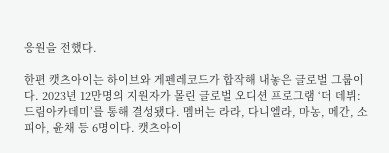응원을 전했다.

한편 캣츠아이는 하이브와 게펜레코드가 합작해 내놓은 글로벌 그룹이다. 2023년 12만명의 지원자가 몰린 글로벌 오디션 프로그램 ‘더 데뷔: 드림아카데미’를 통해 결성됐다. 멤버는 라라, 다니엘라, 마농, 메간, 소피아, 윤채 등 6명이다. 캣츠아이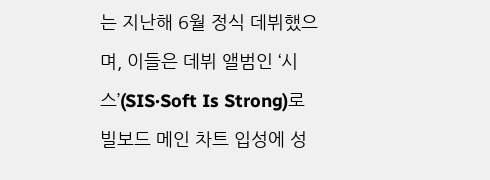는 지난해 6월 정식 데뷔했으며, 이들은 데뷔 앨범인 ‘시스’(SIS·Soft Is Strong)로 빌보드 메인 차트 입성에 성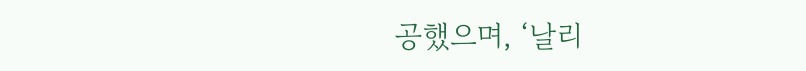공했으며, ‘날리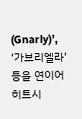(Gnarly)’, ‘가브리엘라’ 등을 연이어 히트시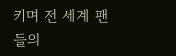키며 전 세계 팬들의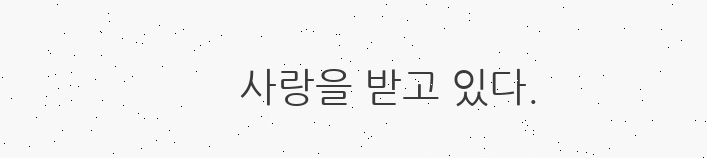사랑을 받고 있다.